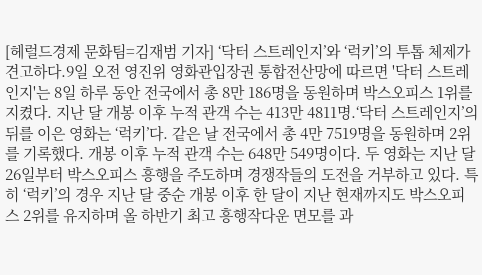[헤럴드경제 문화팀=김재범 기자] ‘닥터 스트레인지’와 ‘럭키’의 투톱 체제가 견고하다.9일 오전 영진위 영화관입장권 통합전산망에 따르면 '닥터 스트레인지'는 8일 하루 동안 전국에서 총 8만 186명을 동원하며 박스오피스 1위를 지켰다. 지난 달 개봉 이후 누적 관객 수는 413만 4811명.‘닥터 스트레인지’의 뒤를 이은 영화는 ‘럭키’다. 같은 날 전국에서 총 4만 7519명을 동원하며 2위를 기록했다. 개봉 이후 누적 관객 수는 648만 549명이다. 두 영화는 지난 달 26일부터 박스오피스 흥행을 주도하며 경쟁작들의 도전을 거부하고 있다. 특히 ‘럭키’의 경우 지난 달 중순 개봉 이후 한 달이 지난 현재까지도 박스오피스 2위를 유지하며 올 하반기 최고 흥행작다운 면모를 과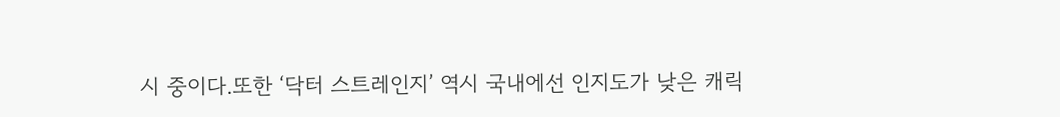시 중이다.또한 ‘닥터 스트레인지’ 역시 국내에선 인지도가 낮은 캐릭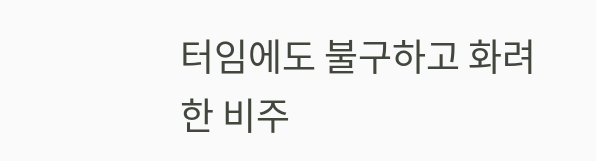터임에도 불구하고 화려한 비주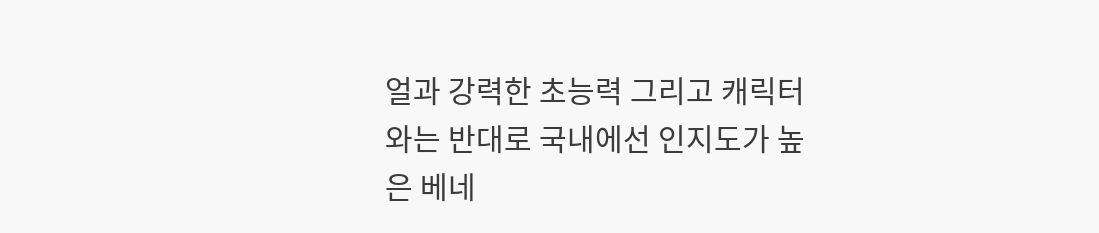얼과 강력한 초능력 그리고 캐릭터와는 반대로 국내에선 인지도가 높은 베네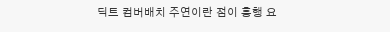딕트 컴버배치 주연이란 점이 흥행 요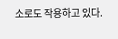소로도 작용하고 있다.